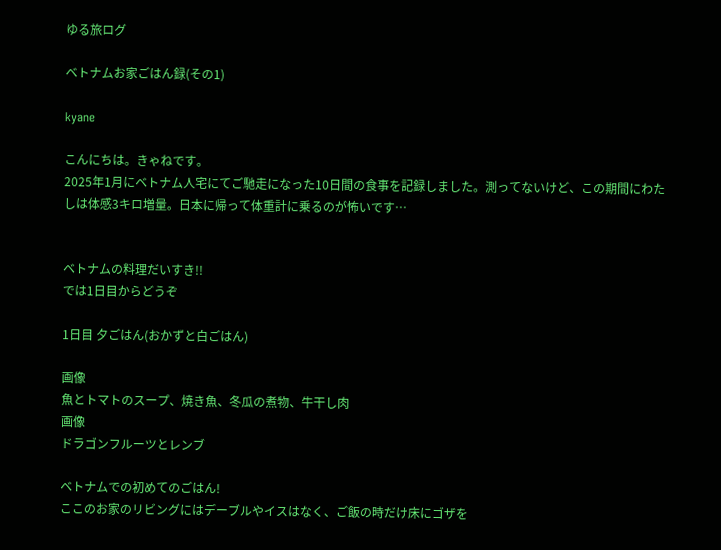ゆる旅ログ

ベトナムお家ごはん録(その1)

kyane

こんにちは。きゃねです。
2025年1月にベトナム人宅にてご馳走になった10日間の食事を記録しました。測ってないけど、この期間にわたしは体感3キロ増量。日本に帰って体重計に乗るのが怖いです…


ベトナムの料理だいすき!!
では1日目からどうぞ

1日目 夕ごはん(おかずと白ごはん)

画像
魚とトマトのスープ、焼き魚、冬瓜の煮物、牛干し肉
画像
ドラゴンフルーツとレンブ

ベトナムでの初めてのごはん!
ここのお家のリビングにはデーブルやイスはなく、ご飯の時だけ床にゴザを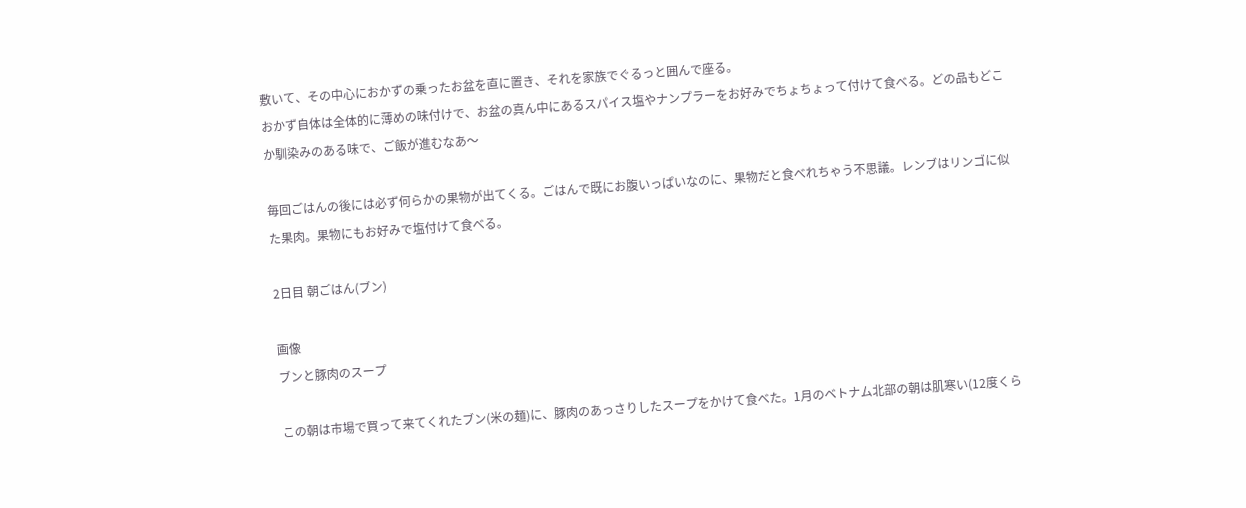敷いて、その中心におかずの乗ったお盆を直に置き、それを家族でぐるっと囲んで座る。
おかず自体は全体的に薄めの味付けで、お盆の真ん中にあるスパイス塩やナンプラーをお好みでちょちょって付けて食べる。どの品もどこか馴染みのある味で、ご飯が進むなあ〜

毎回ごはんの後には必ず何らかの果物が出てくる。ごはんで既にお腹いっぱいなのに、果物だと食べれちゃう不思議。レンブはリンゴに似た果肉。果物にもお好みで塩付けて食べる。

2日目 朝ごはん(ブン)

画像
ブンと豚肉のスープ

この朝は市場で買って来てくれたブン(米の麺)に、豚肉のあっさりしたスープをかけて食べた。1月のベトナム北部の朝は肌寒い(12度くら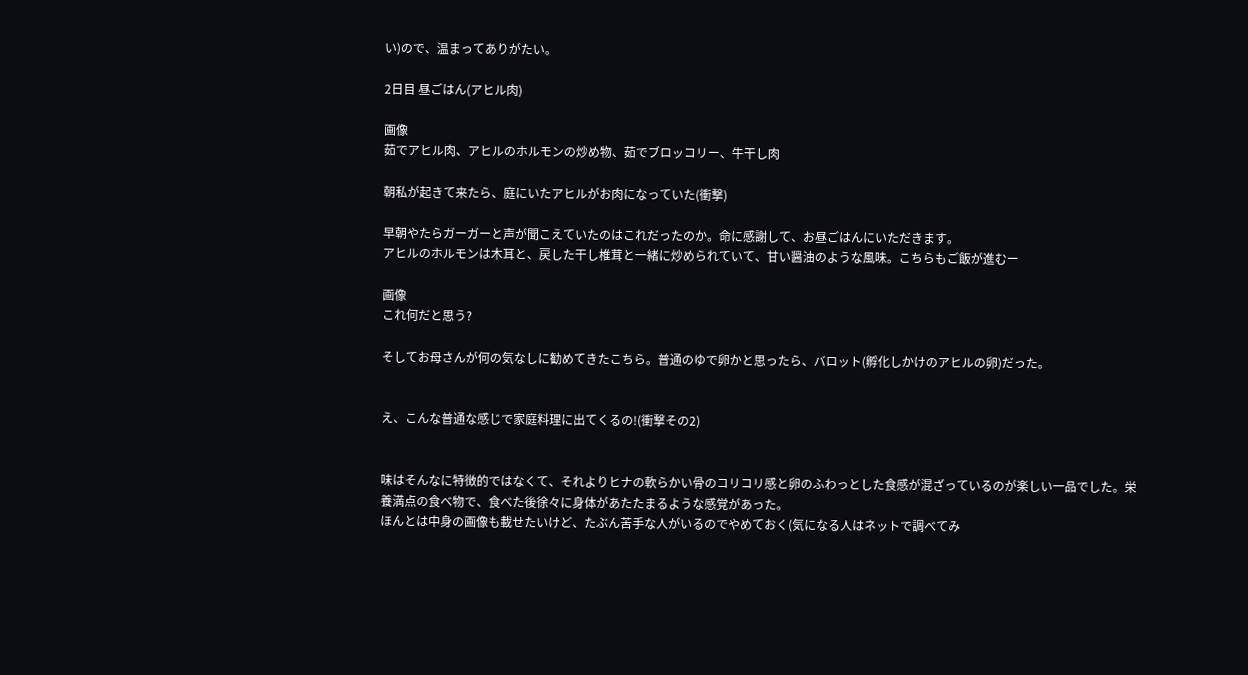い)ので、温まってありがたい。

2日目 昼ごはん(アヒル肉)

画像
茹でアヒル肉、アヒルのホルモンの炒め物、茹でブロッコリー、牛干し肉

朝私が起きて来たら、庭にいたアヒルがお肉になっていた(衝撃)

早朝やたらガーガーと声が聞こえていたのはこれだったのか。命に感謝して、お昼ごはんにいただきます。
アヒルのホルモンは木耳と、戻した干し椎茸と一緒に炒められていて、甘い醤油のような風味。こちらもご飯が進むー

画像
これ何だと思う?

そしてお母さんが何の気なしに勧めてきたこちら。普通のゆで卵かと思ったら、バロット(孵化しかけのアヒルの卵)だった。


え、こんな普通な感じで家庭料理に出てくるの!(衝撃その2)


味はそんなに特徴的ではなくて、それよりヒナの軟らかい骨のコリコリ感と卵のふわっとした食感が混ざっているのが楽しい一品でした。栄養満点の食べ物で、食べた後徐々に身体があたたまるような感覚があった。
ほんとは中身の画像も載せたいけど、たぶん苦手な人がいるのでやめておく(気になる人はネットで調べてみ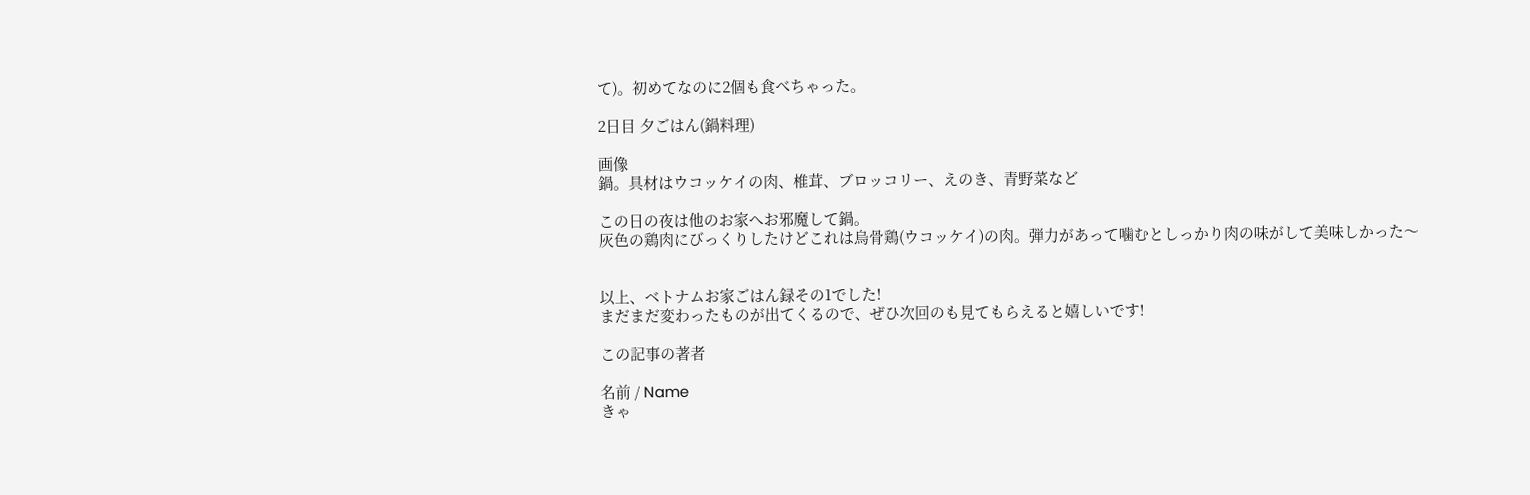て)。初めてなのに2個も食べちゃった。

2日目 夕ごはん(鍋料理)

画像
鍋。具材はウコッケイの肉、椎茸、ブロッコリー、えのき、青野菜など

この日の夜は他のお家へお邪魔して鍋。
灰色の鶏肉にびっくりしたけどこれは烏骨鶏(ウコッケイ)の肉。弾力があって噛むとしっかり肉の味がして美味しかった〜


以上、ベトナムお家ごはん録その1でした!
まだまだ変わったものが出てくるので、ぜひ次回のも見てもらえると嬉しいです!

この記事の著者

名前 / Name
きゃ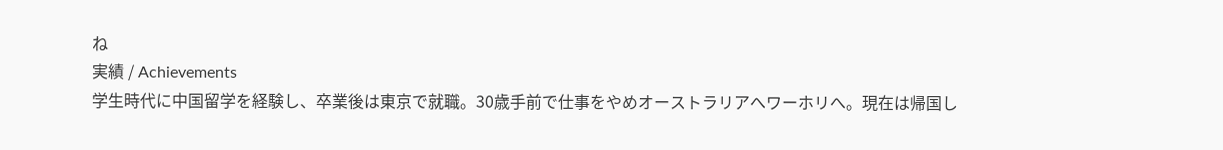ね
実績 / Achievements
学生時代に中国留学を経験し、卒業後は東京で就職。30歳手前で仕事をやめオーストラリアへワーホリへ。現在は帰国し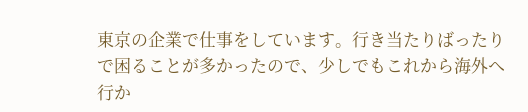東京の企業で仕事をしています。行き当たりばったりで困ることが多かったので、少しでもこれから海外へ行か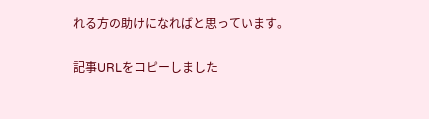れる方の助けになればと思っています。

記事URLをコピーしました